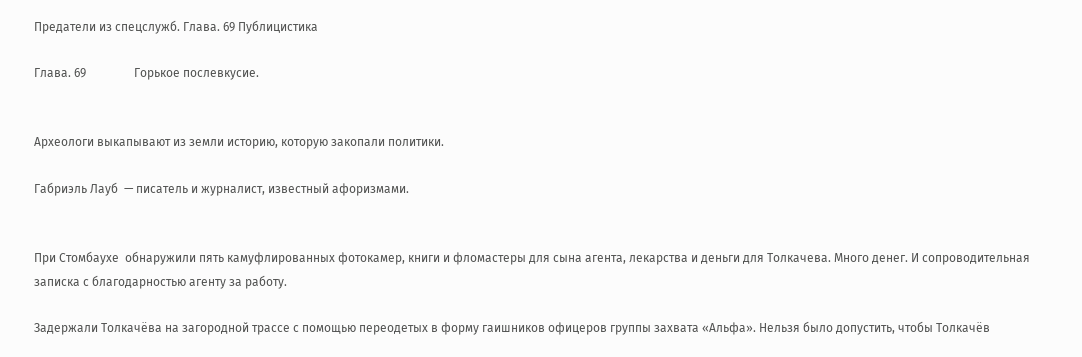Предатели из спецслужб. Глава. 69 Публицистика

Глава. 69                Горькое послевкусие.


Археологи выкапывают из земли историю, которую закопали политики.

Габриэль Лауб  — писатель и журналист, известный афоризмами.


При Стомбаухе  обнаружили пять камуфлированных фотокамер, книги и фломастеры для сына агента, лекарства и деньги для Толкачева. Много денег. И сопроводительная записка с благодарностью агенту за работу.

Задержали Толкачёва на загородной трассе с помощью переодетых в форму гаишников офицеров группы захвата «Альфа». Нельзя было допустить, чтобы Толкачёв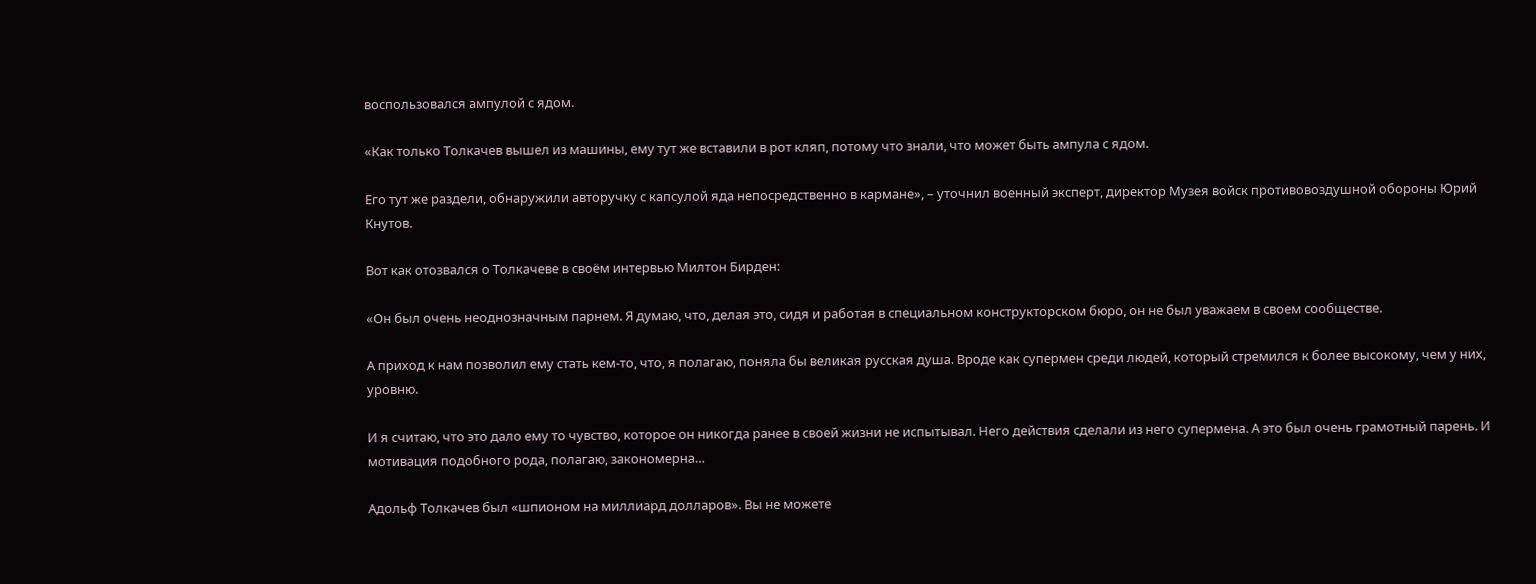воспользовался ампулой с ядом.

«Как только Толкачев вышел из машины, ему тут же вставили в рот кляп, потому что знали, что может быть ампула с ядом.

Его тут же раздели, обнаружили авторучку с капсулой яда непосредственно в кармане», – уточнил военный эксперт, директор Музея войск противовоздушной обороны Юрий Кнутов.

Вот как отозвался о Толкачеве в своём интервью Милтон Бирден:

«Он был очень неоднозначным парнем. Я думаю, что, делая это, сидя и работая в специальном конструкторском бюро, он не был уважаем в своем сообществе.

А приход к нам позволил ему стать кем-то, что, я полагаю, поняла бы великая русская душа. Вроде как супермен среди людей, который стремился к более высокому, чем у них, уровню.

И я считаю, что это дало ему то чувство, которое он никогда ранее в своей жизни не испытывал. Него действия сделали из него супермена. А это был очень грамотный парень. И мотивация подобного рода, полагаю, закономерна…

Адольф Толкачев был «шпионом на миллиард долларов». Вы не можете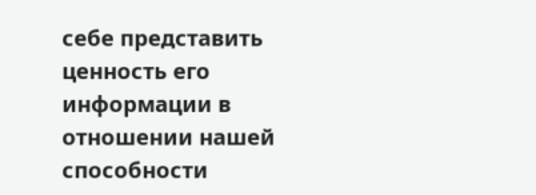себе представить ценность его информации в отношении нашей способности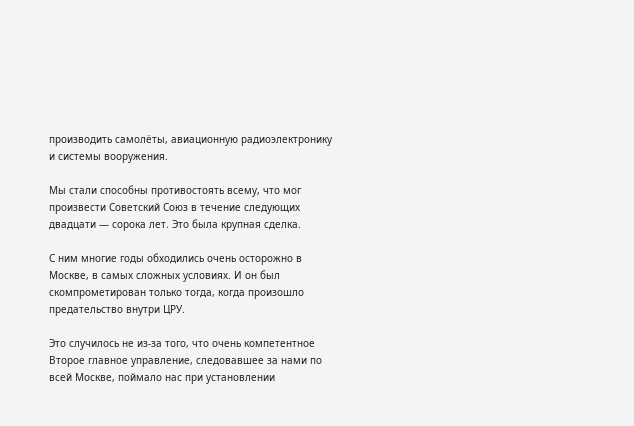производить самолёты, авиационную радиоэлектронику и системы вооружения.

Мы стали способны противостоять всему, что мог произвести Советский Союз в течение следующих двадцати — сорока лет. Это была крупная сделка.

С ним многие годы обходились очень осторожно в Москве, в самых сложных условиях. И он был скомпрометирован только тогда, когда произошло предательство внутри ЦРУ.

Это случилось не из-за того, что очень компетентное Второе главное управление, следовавшее за нами по всей Москве, поймало нас при установлении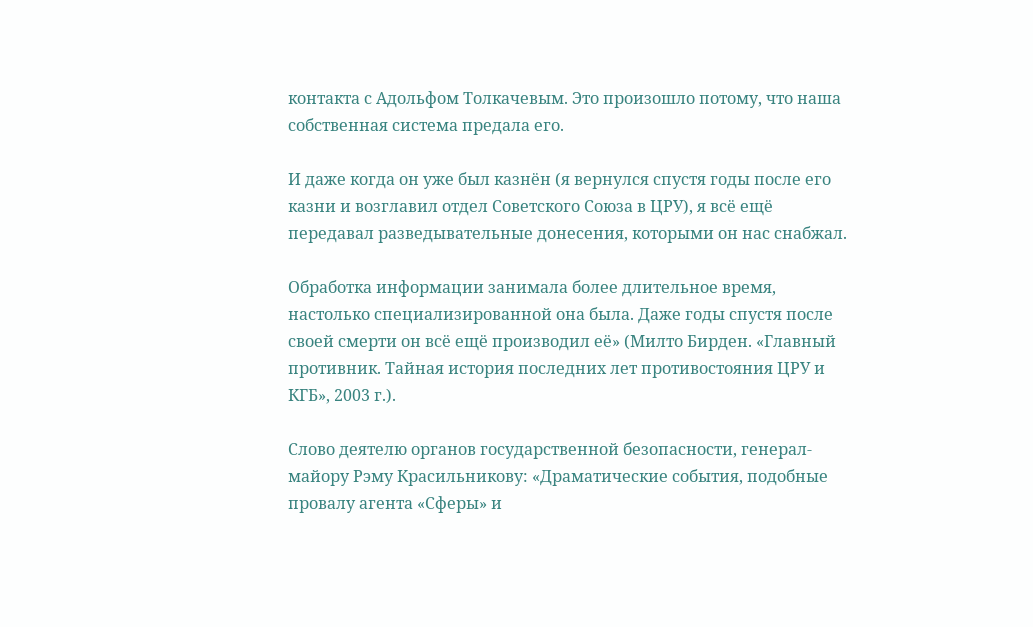контакта с Адольфом Толкачевым. Это произошло потому, что наша собственная система предала его.

И даже когда он уже был казнён (я вернулся спустя годы после его казни и возглавил отдел Советского Союза в ЦРУ), я всё ещё передавал разведывательные донесения, которыми он нас снабжал.

Обработка информации занимала более длительное время, настолько специализированной она была. Даже годы спустя после своей смерти он всё ещё производил её» (Милто Бирден. «Главный противник. Тайная история последних лет противостояния ЦРУ и КГБ», 2003 г.).

Слово деятелю органов государственной безопасности, генерал-майору Рэму Красильникову: «Драматические события, подобные провалу агента «Сферы» и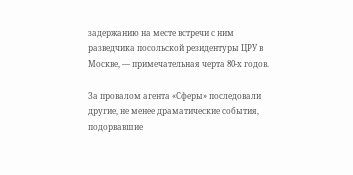задержанию на месте встречи с ним разведчика посольской резидентуры ЦРУ в Москве, — примечательная черта 80-х годов.

За провалом агента «Сферы» последовали другие, не менее драматические события, подорвавшие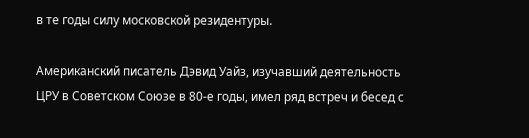в те годы силу московской резидентуры.

Американский писатель Дэвид Уайз, изучавший деятельность ЦРУ в Советском Союзе в 80-е годы, имел ряд встреч и бесед с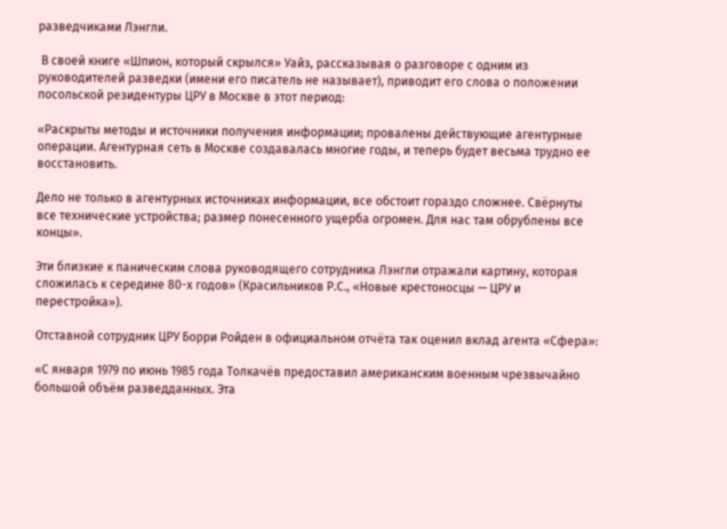разведчиками Лэнгли.

 В своей книге «Шпион, который скрылся» Уайз, рассказывая о разговоре с одним из руководителей разведки (имени его писатель не называет), приводит его слова о положении посольской резидентуры ЦРУ в Москве в этот период:

«Раскрыты методы и источники получения информации; провалены действующие агентурные операции. Агентурная сеть в Москве создавалась многие годы, и теперь будет весьма трудно ее восстановить.

Дело не только в агентурных источниках информации, все обстоит гораздо сложнее. Свёрнуты все технические устройства; размер понесенного ущерба огромен. Для нас там обрублены все концы».

Эти близкие к паническим слова руководящего сотрудника Лэнгли отражали картину, которая сложилась к середине 80-х годов» (Красильников Р.С., «Новые крестоносцы — ЦРУ и перестройка»).

Отставной сотрудник ЦРУ Борри Ройден в официальном отчёта так оценил вклад агента «Сфера»:

«С января 1979 по июнь 1985 года Толкачёв предоставил американским военным чрезвычайно большой объём разведданных. Эта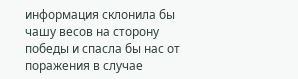информация склонила бы чашу весов на сторону победы и спасла бы нас от поражения в случае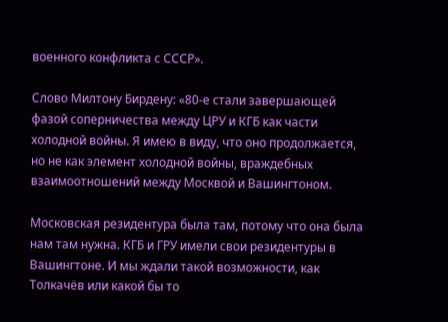военного конфликта с СССР».

Слово Милтону Бирдену: «80-е стали завершающей фазой соперничества между ЦРУ и КГБ как части холодной войны. Я имею в виду, что оно продолжается, но не как элемент холодной войны, враждебных взаимоотношений между Москвой и Вашингтоном.

Московская резидентура была там, потому что она была нам там нужна. КГБ и ГРУ имели свои резидентуры в Вашингтоне. И мы ждали такой возможности, как Толкачёв или какой бы то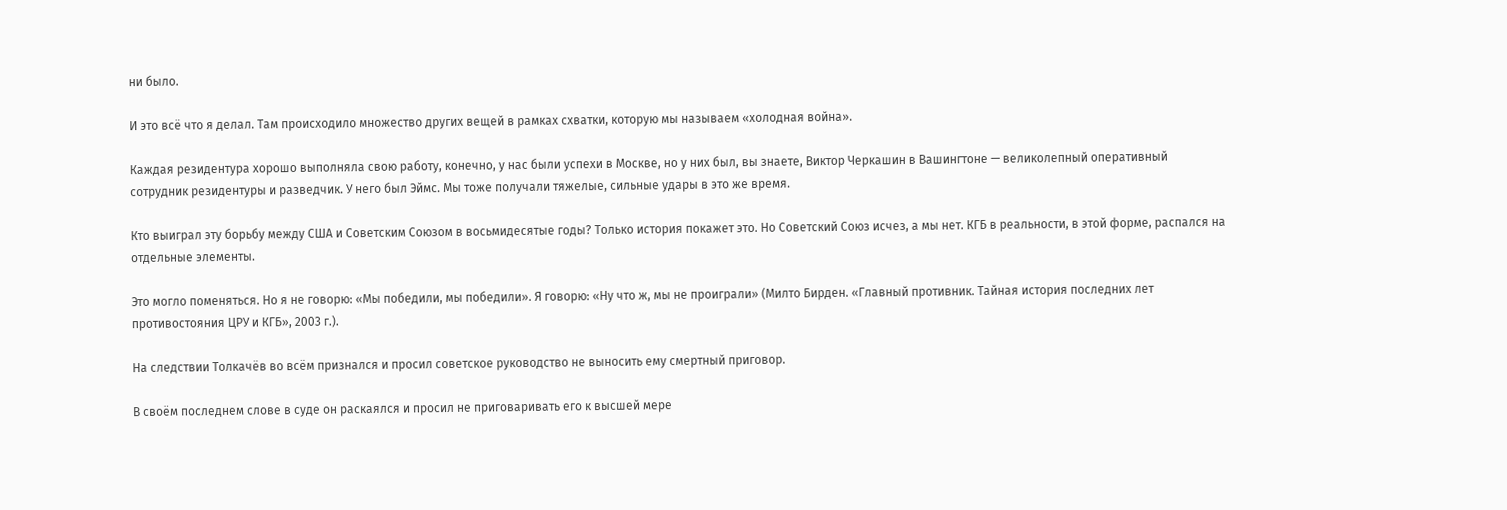ни было.

И это всё что я делал. Там происходило множество других вещей в рамках схватки, которую мы называем «холодная война».

Каждая резидентура хорошо выполняла свою работу, конечно, у нас были успехи в Москве, но у них был, вы знаете, Виктор Черкашин в Вашингтоне — великолепный оперативный сотрудник резидентуры и разведчик. У него был Эймс. Мы тоже получали тяжелые, сильные удары в это же время.

Кто выиграл эту борьбу между США и Советским Союзом в восьмидесятые годы? Только история покажет это. Но Советский Союз исчез, а мы нет. КГБ в реальности, в этой форме, распался на отдельные элементы.

Это могло поменяться. Но я не говорю: «Мы победили, мы победили». Я говорю: «Ну что ж, мы не проиграли» (Милто Бирден. «Главный противник. Тайная история последних лет противостояния ЦРУ и КГБ», 2003 г.).

На следствии Толкачёв во всём признался и просил советское руководство не выносить ему смертный приговор.

В своём последнем слове в суде он раскаялся и просил не приговаривать его к высшей мере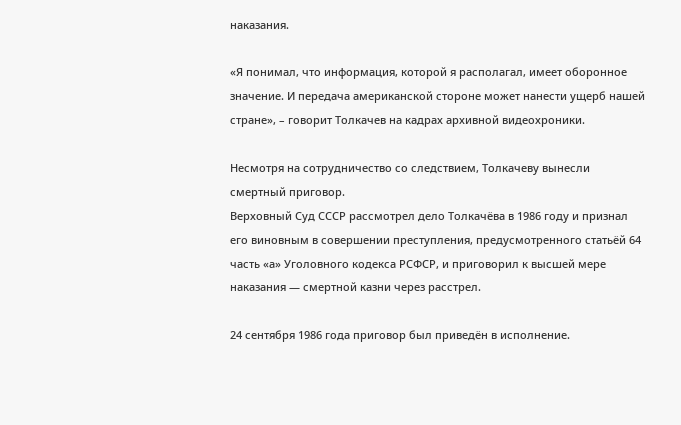наказания.

«Я понимал, что информация, которой я располагал, имеет оборонное значение. И передача американской стороне может нанести ущерб нашей стране», – говорит Толкачев на кадрах архивной видеохроники.

Несмотря на сотрудничество со следствием, Толкачеву вынесли смертный приговор.
Верховный Суд СССР рассмотрел дело Толкачёва в 1986 году и признал его виновным в совершении преступления, предусмотренного статьёй 64 часть «а» Уголовного кодекса РСФСР, и приговорил к высшей мере наказания — смертной казни через расстрел.

24 сентября 1986 года приговор был приведён в исполнение.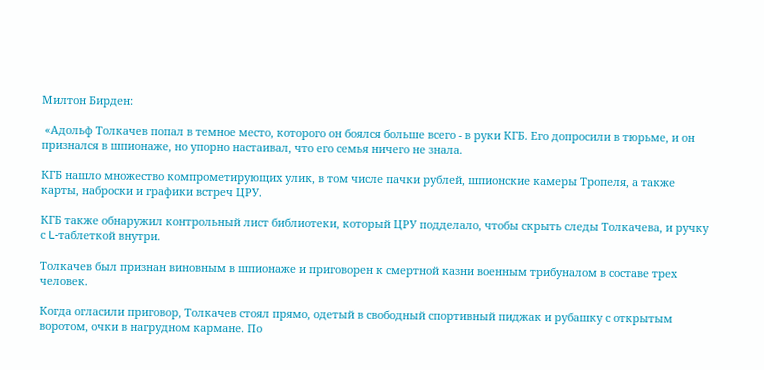Милтон Бирден:

 «Адольф Толкачев попал в темное место, которого он боялся больше всего - в руки КГБ. Его допросили в тюрьме, и он признался в шпионаже, но упорно настаивал, что его семья ничего не знала.

КГБ нашло множество компрометирующих улик, в том числе пачки рублей, шпионские камеры Тропеля, а также карты, наброски и графики встреч ЦРУ.

КГБ также обнаружил контрольный лист библиотеки, который ЦРУ подделало, чтобы скрыть следы Толкачева, и ручку с L-таблеткой внутри.

Толкачев был признан виновным в шпионаже и приговорен к смертной казни военным трибуналом в составе трех человек.

Когда огласили приговор, Толкачев стоял прямо, одетый в свободный спортивный пиджак и рубашку с открытым воротом, очки в нагрудном кармане. По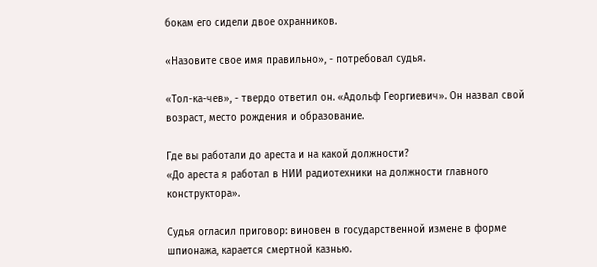бокам его сидели двое охранников.

«Назовите свое имя правильно», - потребовал судья.

«Тол-ка-чев», - твердо ответил он. «Адольф Георгиевич». Он назвал свой возраст, место рождения и образование.

Где вы работали до ареста и на какой должности?
«До ареста я работал в НИИ радиотехники на должности главного конструктора».

Судья огласил приговор: виновен в государственной измене в форме шпионажа, карается смертной казнью.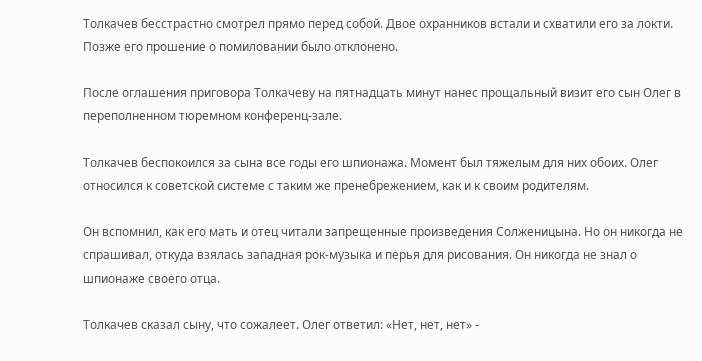Толкачев бесстрастно смотрел прямо перед собой. Двое охранников встали и схватили его за локти.
Позже его прошение о помиловании было отклонено.

После оглашения приговора Толкачеву на пятнадцать минут нанес прощальный визит его сын Олег в переполненном тюремном конференц-зале.

Толкачев беспокоился за сына все годы его шпионажа. Момент был тяжелым для них обоих. Олег относился к советской системе с таким же пренебрежением, как и к своим родителям.

Он вспомнил, как его мать и отец читали запрещенные произведения Солженицына. Но он никогда не спрашивал, откуда взялась западная рок-музыка и перья для рисования. Он никогда не знал о шпионаже своего отца.

Толкачев сказал сыну, что сожалеет. Олег ответил: «Нет, нет, нет» -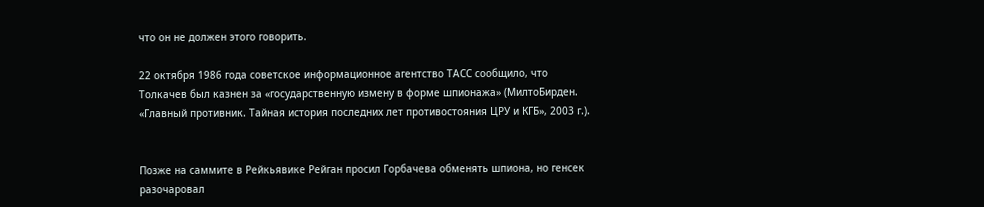что он не должен этого говорить.

22 октября 1986 года советское информационное агентство ТАСС сообщило, что Толкачев был казнен за «государственную измену в форме шпионажа» (МилтоБирден. «Главный противник. Тайная история последних лет противостояния ЦРУ и КГБ», 2003 г.).


Позже на саммите в Рейкьявике Рейган просил Горбачева обменять шпиона, но генсек разочаровал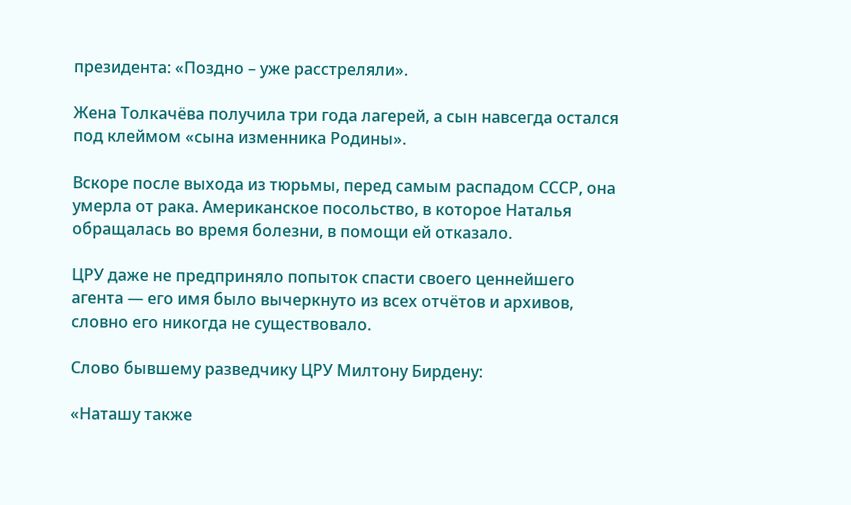президента: «Поздно – уже расстреляли».

Жена Толкачёва получила три года лагерей, а сын навсегда остался под клеймом «сына изменника Родины».

Вскоре после выхода из тюрьмы, перед самым распадом СССР, она умерла от рака. Американское посольство, в которое Наталья обращалась во время болезни, в помощи ей отказало.

ЦРУ даже не предприняло попыток спасти своего ценнейшего агента — его имя было вычеркнуто из всех отчётов и архивов, словно его никогда не существовало.

Слово бывшему разведчику ЦРУ Милтону Бирдену:

«Наташу также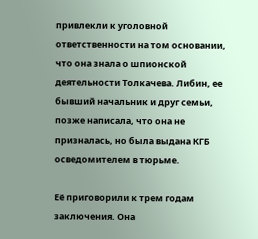привлекли к уголовной ответственности на том основании, что она знала о шпионской деятельности Толкачева. Либин, ее бывший начальник и друг семьи, позже написала, что она не призналась, но была выдана КГБ осведомителем в тюрьме.

Её приговорили к трем годам заключения. Она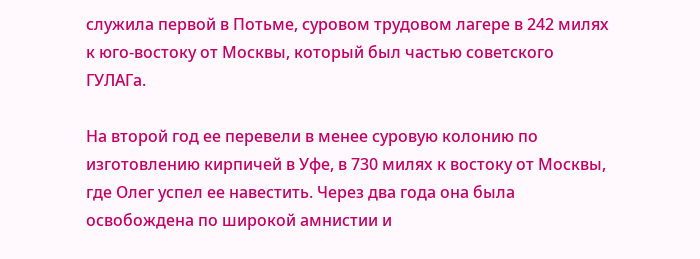служила первой в Потьме, суровом трудовом лагере в 242 милях к юго-востоку от Москвы, который был частью советского ГУЛАГа.

На второй год ее перевели в менее суровую колонию по изготовлению кирпичей в Уфе, в 730 милях к востоку от Москвы, где Олег успел ее навестить. Через два года она была освобождена по широкой амнистии и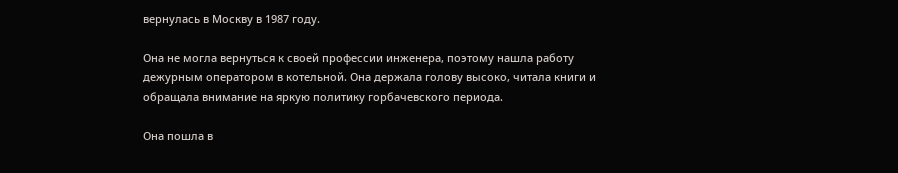вернулась в Москву в 1987 году.

Она не могла вернуться к своей профессии инженера, поэтому нашла работу дежурным оператором в котельной. Она держала голову высоко, читала книги и обращала внимание на яркую политику горбачевского периода.

Она пошла в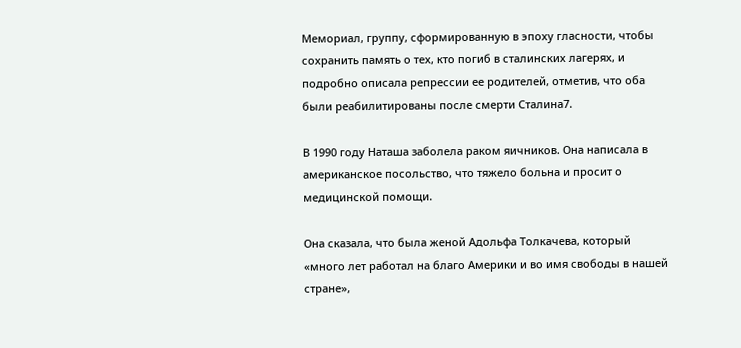Мемориал, группу, сформированную в эпоху гласности, чтобы сохранить память о тех, кто погиб в сталинских лагерях, и подробно описала репрессии ее родителей, отметив, что оба были реабилитированы после смерти Сталина7.

В 1990 году Наташа заболела раком яичников. Она написала в американское посольство, что тяжело больна и просит о медицинской помощи.

Она сказала, что была женой Адольфа Толкачева, который «много лет работал на благо Америки и во имя свободы в нашей стране»,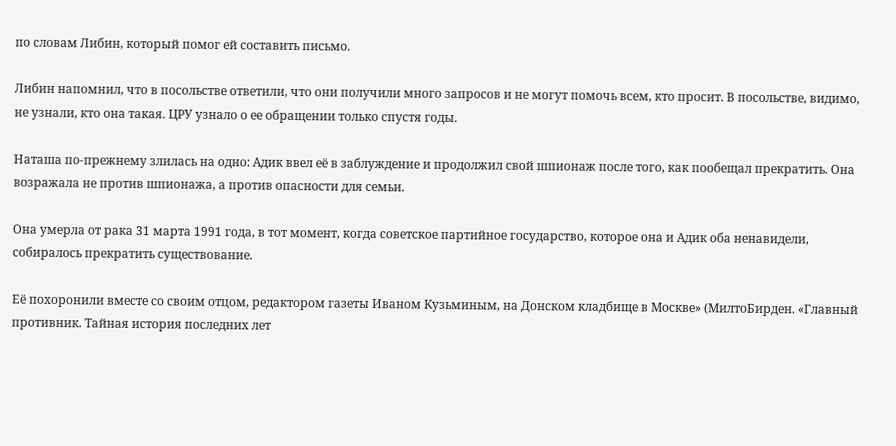по словам Либин, который помог ей составить письмо.

Либин напомнил, что в посольстве ответили, что они получили много запросов и не могут помочь всем, кто просит. В посольстве, видимо, не узнали, кто она такая. ЦРУ узнало о ее обращении только спустя годы.

Наташа по-прежнему злилась на одно: Адик ввел её в заблуждение и продолжил свой шпионаж после того, как пообещал прекратить. Она возражала не против шпионажа, а против опасности для семьи.

Она умерла от рака 31 марта 1991 года, в тот момент, когда советское партийное государство, которое она и Адик оба ненавидели, собиралось прекратить существование.

Её похоронили вместе со своим отцом, редактором газеты Иваном Кузьминым, на Донском кладбище в Москве» (МилтоБирден. «Главный противник. Тайная история последних лет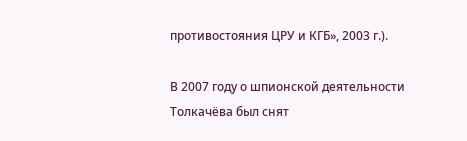противостояния ЦРУ и КГБ», 2003 г.).

В 2007 году о шпионской деятельности Толкачёва был снят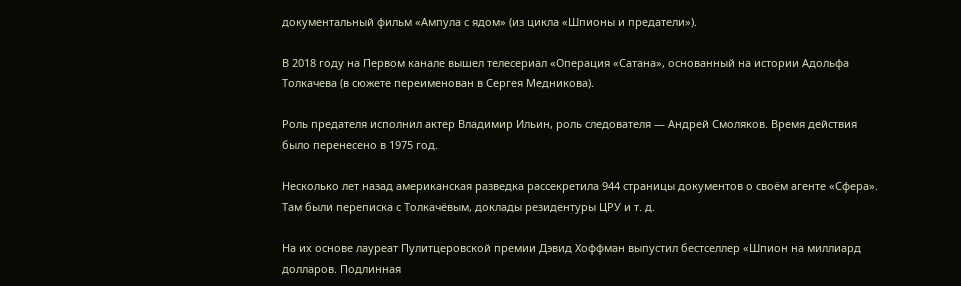документальный фильм «Ампула с ядом» (из цикла «Шпионы и предатели»).

В 2018 году на Первом канале вышел телесериал «Операция «Сатана», основанный на истории Адольфа Толкачева (в сюжете переименован в Сергея Медникова).

Роль предателя исполнил актер Владимир Ильин, роль следователя — Андрей Смоляков. Время действия было перенесено в 1975 год.

Несколько лет назад американская разведка рассекретила 944 страницы документов о своём агенте «Сфера». Там были переписка с Толкачёвым, доклады резидентуры ЦРУ и т. д.

На их основе лауреат Пулитцеровской премии Дэвид Хоффман выпустил бестселлер «Шпион на миллиард долларов. Подлинная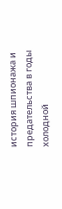история шпионажа и предательства в годы холодной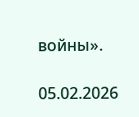войны».

05.02.2026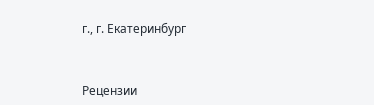г., г. Екатеринбург


Рецензии